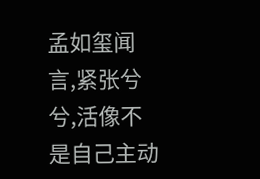孟如玺闻言,紧张兮兮,活像不是自己主动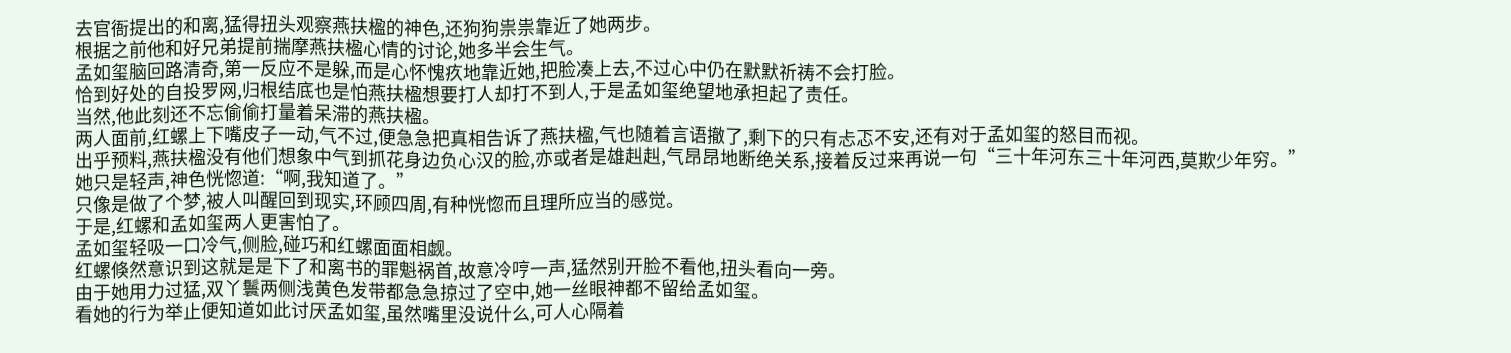去官衙提出的和离,猛得扭头观察燕扶楹的神色,还狗狗祟祟靠近了她两步。
根据之前他和好兄弟提前揣摩燕扶楹心情的讨论,她多半会生气。
孟如玺脑回路清奇,第一反应不是躲,而是心怀愧疚地靠近她,把脸凑上去,不过心中仍在默默祈祷不会打脸。
恰到好处的自投罗网,归根结底也是怕燕扶楹想要打人却打不到人,于是孟如玺绝望地承担起了责任。
当然,他此刻还不忘偷偷打量着呆滞的燕扶楹。
两人面前,红螺上下嘴皮子一动,气不过,便急急把真相告诉了燕扶楹,气也随着言语撤了,剩下的只有忐忑不安,还有对于孟如玺的怒目而视。
出乎预料,燕扶楹没有他们想象中气到抓花身边负心汉的脸,亦或者是雄赳赳,气昂昂地断绝关系,接着反过来再说一句“三十年河东三十年河西,莫欺少年穷。”
她只是轻声,神色恍惚道:“啊,我知道了。”
只像是做了个梦,被人叫醒回到现实,环顾四周,有种恍惚而且理所应当的感觉。
于是,红螺和孟如玺两人更害怕了。
孟如玺轻吸一口冷气,侧脸,碰巧和红螺面面相觑。
红螺倏然意识到这就是是下了和离书的罪魁祸首,故意冷哼一声,猛然别开脸不看他,扭头看向一旁。
由于她用力过猛,双丫鬟两侧浅黄色发带都急急掠过了空中,她一丝眼神都不留给孟如玺。
看她的行为举止便知道如此讨厌孟如玺,虽然嘴里没说什么,可人心隔着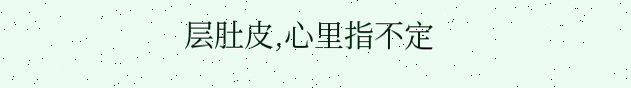层肚皮,心里指不定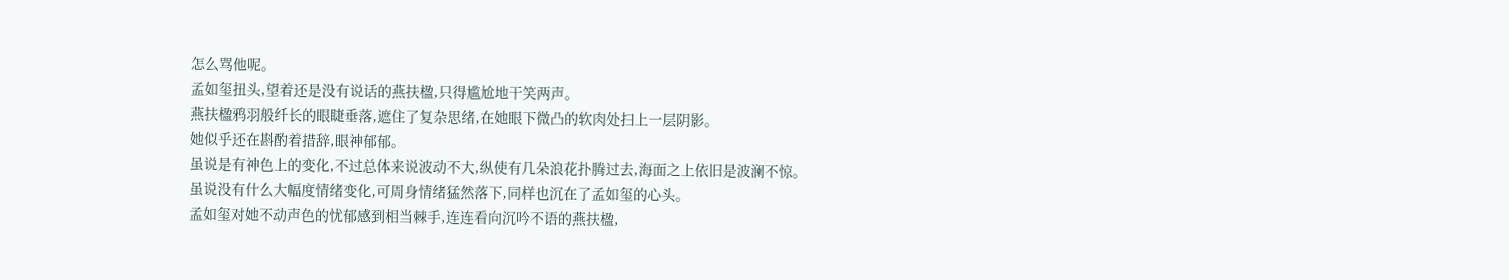怎么骂他呢。
孟如玺扭头,望着还是没有说话的燕扶楹,只得尴尬地干笑两声。
燕扶楹鸦羽般纤长的眼睫垂落,遮住了复杂思绪,在她眼下微凸的软肉处扫上一层阴影。
她似乎还在斟酌着措辞,眼神郁郁。
虽说是有神色上的变化,不过总体来说波动不大,纵使有几朵浪花扑腾过去,海面之上依旧是波澜不惊。
虽说没有什么大幅度情绪变化,可周身情绪猛然落下,同样也沉在了孟如玺的心头。
孟如玺对她不动声色的忧郁感到相当棘手,连连看向沉吟不语的燕扶楹,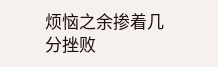烦恼之余掺着几分挫败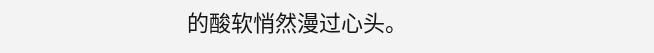的酸软悄然漫过心头。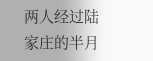两人经过陆家庄的半月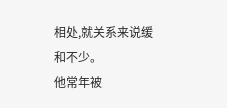相处,就关系来说缓和不少。
他常年被